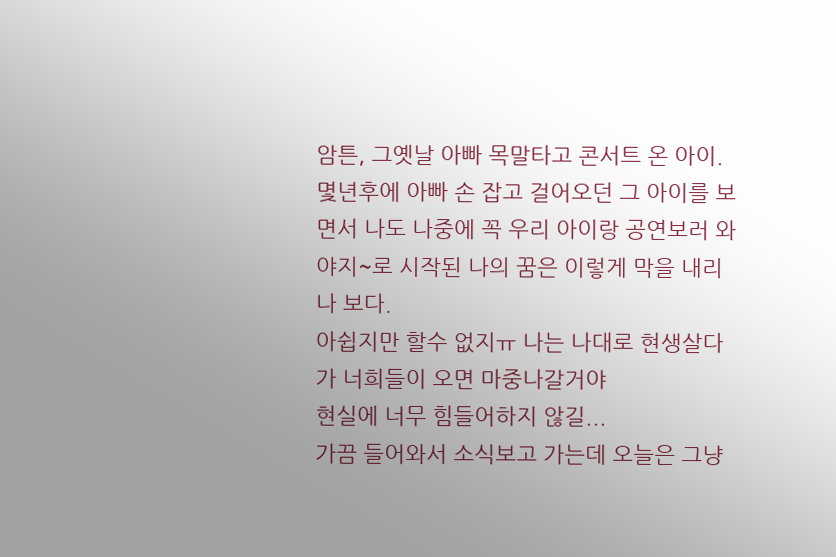암튼, 그옛날 아빠 목말타고 콘서트 온 아이. 몇년후에 아빠 손 잡고 걸어오던 그 아이를 보면서 나도 나중에 꼭 우리 아이랑 공연보러 와야지~로 시작된 나의 꿈은 이렇게 막을 내리나 보다.
아쉽지만 할수 없지ㅠ 나는 나대로 현생살다가 너희들이 오면 마중나갈거야
현실에 너무 힘들어하지 않길...
가끔 들어와서 소식보고 가는데 오늘은 그냥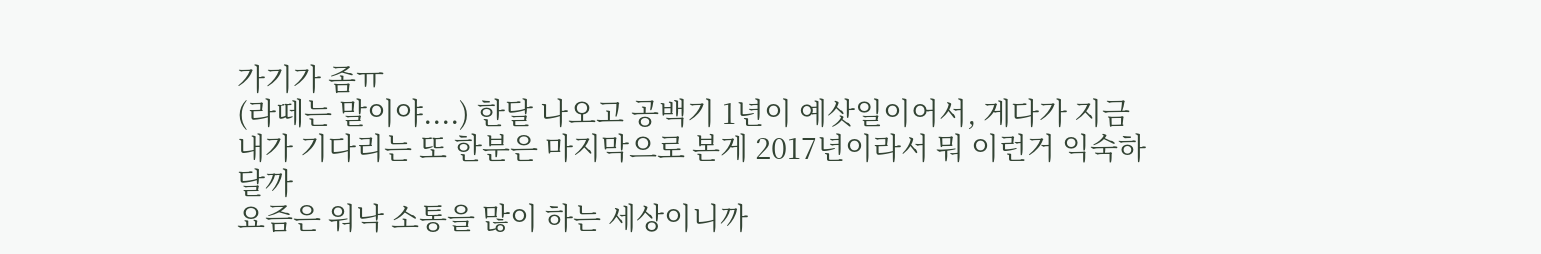가기가 좀ㅠ
(라떼는 말이야....) 한달 나오고 공백기 1년이 예삿일이어서, 게다가 지금 내가 기다리는 또 한분은 마지막으로 본게 2017년이라서 뭐 이런거 익숙하달까
요즘은 워낙 소통을 많이 하는 세상이니까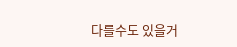다를수도 있을거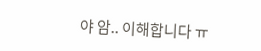야 암.. 이해합니다 ㅠ